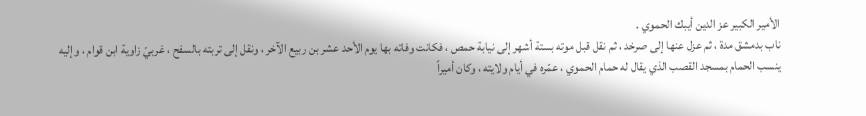الأمير الكبير عز الدين أيبك الحموي .
ناب بدمشق مدة ، ثم عزل عنها إلى صرخد ، ثم نقل قبل موته بستة أشهر إلى نيابة حمص ، فكانت وفاته بها يوم الأحد عشر بن ربيع الآخر ، ونقل إلى تربته بالسفح ، غربيّ زاوية ابن قوام ، وإليه ينسب الحمام بمسجد القصب الذي يقال له حمام الحموي ، عمّره في أيام ولايته ، وكان أميراً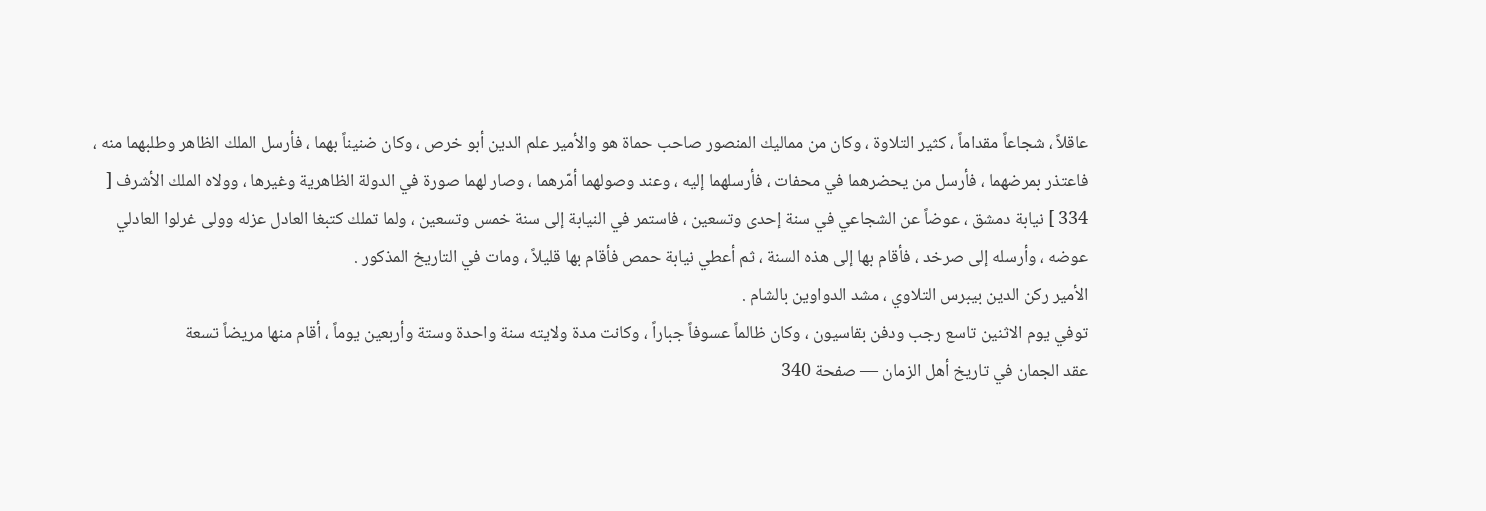عاقلاً ، شجاعاً مقداماً ، كثير التلاوة ، وكان من مماليك المنصور صاحب حماة هو والأمير علم الدين أبو خرص ، وكان ضنيناً بهما ، فأرسل الملك الظاهر وطلبهما منه ، فاعتذر بمرضهما ، فأرسل من يحضرهما في محفات ، فأرسلهما إليه ، وعند وصولهما أمّرهما ، وصار لهما صورة في الدولة الظاهرية وغيرها ، وولاه الملك الأشرف [ 334 ] نيابة دمشق ، عوضاً عن الشجاعي في سنة إحدى وتسعين ، فاستمر في النيابة إلى سنة خمس وتسعين ، ولما تملك كتبغا العادل عزله وولى غرلوا العادلي عوضه ، وأرسله إلى صرخد ، فأقام بها إلى هذه السنة ، ثم أعطي نيابة حمص فأقام بها قليلاً ، ومات في التاريخ المذكور .
الأمير ركن الدين بيبرس التلاوي ، مشد الدواوين بالشام .
توفي يوم الاثنين تاسع رجب ودفن بقاسيون ، وكان ظالماً عسوفاً جباراً ، وكانت مدة ولايته سنة واحدة وستة وأربعين يوماً ، أقام منها مريضاً تسعة
عقد الجمان في تاريخ أهل الزمان — صفحة 340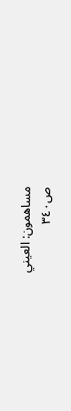مساهمون: العيني
ص٣٤٠